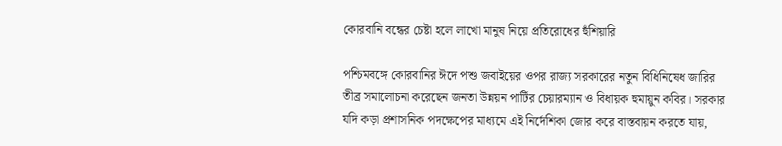কোরবানি বন্ধের চেষ্টা হলে লাখো মানুষ নিয়ে প্রতিরোধের হুঁশিয়ারি

পশ্চিমবঙ্গে কোরবানির ঈদে পশু জবাইয়ের ওপর রাজ্য সরকারের নতুন বিধিনিষেধ জারির তীব্র সমালোচনা করেছেন জনতা উন্নয়ন পার্টির চেয়ারম্যান ও বিধায়ক হুমায়ুন কবির। সরকার যদি কড়া প্রশাসনিক পদক্ষেপের মাধ্যমে এই নির্দেশিকা জোর করে বাস্তবায়ন করতে যায়,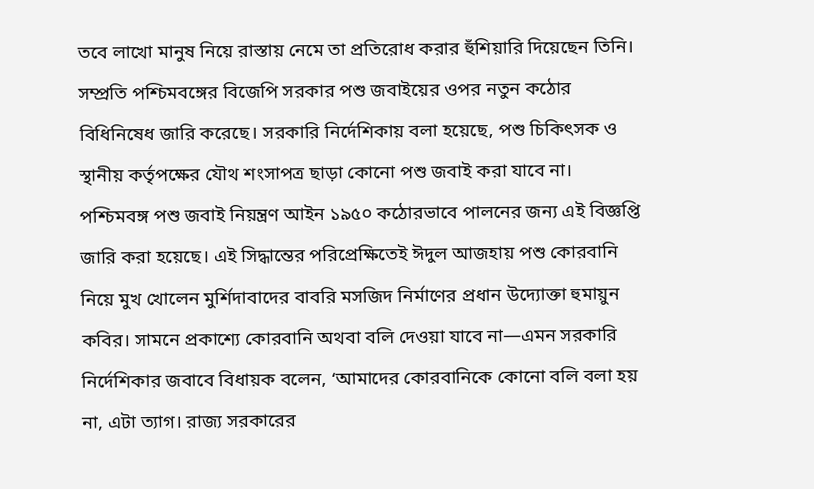তবে লাখো মানুষ নিয়ে রাস্তায় নেমে তা প্রতিরোধ করার হুঁশিয়ারি দিয়েছেন তিনি। সম্প্রতি পশ্চিমবঙ্গের বিজেপি সরকার পশু জবাইয়ের ওপর নতুন কঠোর বিধিনিষেধ জারি করেছে। সরকারি নির্দেশিকায় বলা হয়েছে, পশু চিকিৎসক ও স্থানীয় কর্তৃপক্ষের যৌথ শংসাপত্র ছাড়া কোনো পশু জবাই করা যাবে না। পশ্চিমবঙ্গ পশু জবাই নিয়ন্ত্রণ আইন ১৯৫০ কঠোরভাবে পালনের জন্য এই বিজ্ঞপ্তি জারি করা হয়েছে। এই সিদ্ধান্তের পরিপ্রেক্ষিতেই ঈদুল আজহায় পশু কোরবানি নিয়ে মুখ খোলেন মুর্শিদাবাদের বাবরি মসজিদ নির্মাণের প্রধান উদ্যোক্তা হুমায়ুন কবির। সামনে প্রকাশ্যে কোরবানি অথবা বলি দেওয়া যাবে না—এমন সরকারি নির্দেশিকার জবাবে বিধায়ক বলেন, ‘আমাদের কোরবানিকে কোনো বলি বলা হয় না, এটা ত্যাগ। রাজ্য সরকারের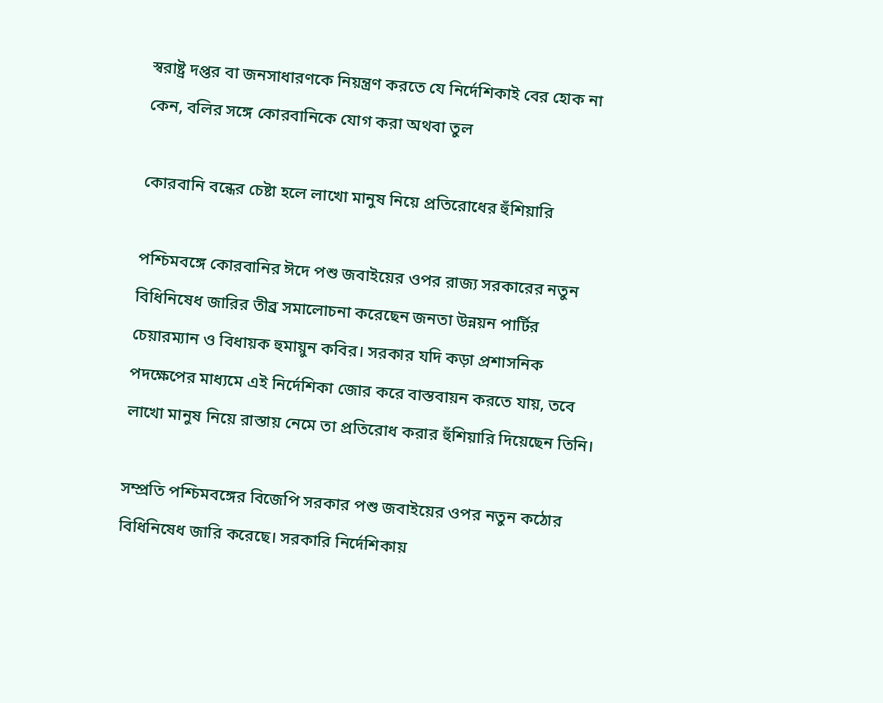স্বরাষ্ট্র দপ্তর বা জনসাধারণকে নিয়ন্ত্রণ করতে যে নির্দেশিকাই বের হোক না কেন, বলির সঙ্গে কোরবানিকে যোগ করা অথবা তুল

কোরবানি বন্ধের চেষ্টা হলে লাখো মানুষ নিয়ে প্রতিরোধের হুঁশিয়ারি

পশ্চিমবঙ্গে কোরবানির ঈদে পশু জবাইয়ের ওপর রাজ্য সরকারের নতুন বিধিনিষেধ জারির তীব্র সমালোচনা করেছেন জনতা উন্নয়ন পার্টির চেয়ারম্যান ও বিধায়ক হুমায়ুন কবির। সরকার যদি কড়া প্রশাসনিক পদক্ষেপের মাধ্যমে এই নির্দেশিকা জোর করে বাস্তবায়ন করতে যায়, তবে লাখো মানুষ নিয়ে রাস্তায় নেমে তা প্রতিরোধ করার হুঁশিয়ারি দিয়েছেন তিনি।

সম্প্রতি পশ্চিমবঙ্গের বিজেপি সরকার পশু জবাইয়ের ওপর নতুন কঠোর বিধিনিষেধ জারি করেছে। সরকারি নির্দেশিকায়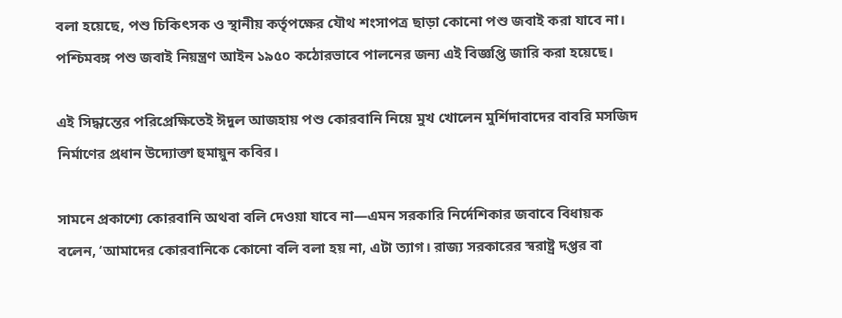বলা হয়েছে, পশু চিকিৎসক ও স্থানীয় কর্তৃপক্ষের যৌথ শংসাপত্র ছাড়া কোনো পশু জবাই করা যাবে না। পশ্চিমবঙ্গ পশু জবাই নিয়ন্ত্রণ আইন ১৯৫০ কঠোরভাবে পালনের জন্য এই বিজ্ঞপ্তি জারি করা হয়েছে।

এই সিদ্ধান্তের পরিপ্রেক্ষিতেই ঈদুল আজহায় পশু কোরবানি নিয়ে মুখ খোলেন মুর্শিদাবাদের বাবরি মসজিদ নির্মাণের প্রধান উদ্যোক্তা হুমায়ুন কবির।

সামনে প্রকাশ্যে কোরবানি অথবা বলি দেওয়া যাবে না—এমন সরকারি নির্দেশিকার জবাবে বিধায়ক বলেন, ‘আমাদের কোরবানিকে কোনো বলি বলা হয় না, এটা ত্যাগ। রাজ্য সরকারের স্বরাষ্ট্র দপ্তর বা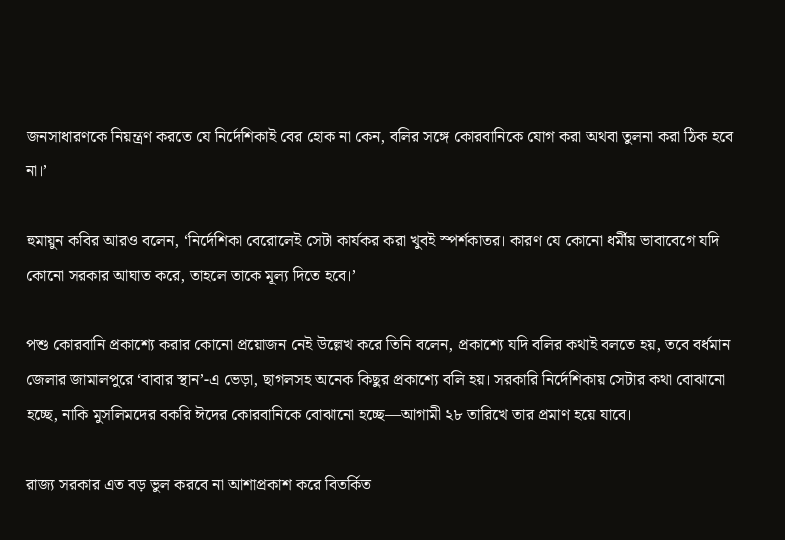জনসাধারণকে নিয়ন্ত্রণ করতে যে নির্দেশিকাই বের হোক না কেন, বলির সঙ্গে কোরবানিকে যোগ করা অথবা তুলনা করা ঠিক হবে না।’

হুমায়ুন কবির আরও বলেন, ‘নির্দেশিকা বেরোলেই সেটা কার্যকর করা খুবই স্পর্শকাতর। কারণ যে কোনো ধর্মীয় ভাবাবেগে যদি কোনো সরকার আঘাত করে, তাহলে তাকে মূল্য দিতে হবে।’

পশু কোরবানি প্রকাশ্যে করার কোনো প্রয়োজন নেই উল্লেখ করে তিনি বলেন, প্রকাশ্যে যদি বলির কথাই বলতে হয়, তবে বর্ধমান জেলার জামালপুরে ‘বাবার স্থান’-এ ভেড়া, ছাগলসহ অনেক কিছুর প্রকাশ্যে বলি হয়। সরকারি নির্দেশিকায় সেটার কথা বোঝানো হচ্ছে, নাকি মুসলিমদের বকরি ঈদের কোরবানিকে বোঝানো হচ্ছে—আগামী ২৮ তারিখে তার প্রমাণ হয়ে যাবে।

রাজ্য সরকার এত বড় ভুল করবে না আশাপ্রকাশ করে বিতর্কিত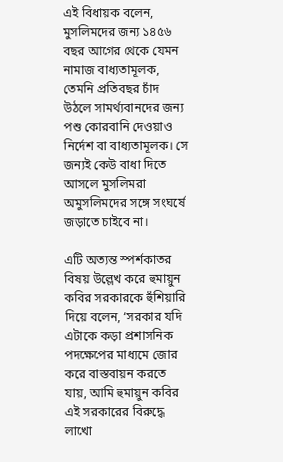এই বিধায়ক বলেন, মুসলিমদের জন্য ১৪৫৬ বছর আগের থেকে যেমন নামাজ বাধ্যতামূলক, তেমনি প্রতিবছর চাঁদ উঠলে সামর্থ্যবানদের জন্য পশু কোরবানি দেওয়াও নির্দেশ বা বাধ্যতামূলক। সে জন্যই কেউ বাধা দিতে আসলে মুসলিমরা অমুসলিমদের সঙ্গে সংঘর্ষে জড়াতে চাইবে না।

এটি অত্যন্ত স্পর্শকাতর বিষয় উল্লেখ করে হুমায়ুন কবির সরকারকে হুঁশিয়ারি দিয়ে বলেন, ‘সরকার যদি এটাকে কড়া প্রশাসনিক পদক্ষেপের মাধ্যমে জোর করে বাস্তবায়ন করতে যায়, আমি হুমায়ুন কবির এই সরকারের বিরুদ্ধে লাখো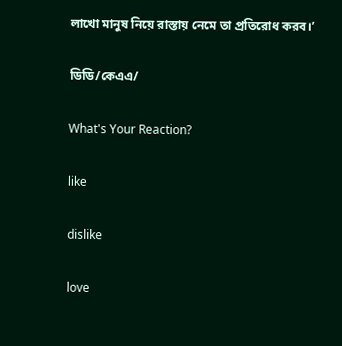লাখো মানুষ নিয়ে রাস্তায় নেমে তা প্রতিরোধ করব।’

ডিডি/কেএএ/

What's Your Reaction?

like

dislike

love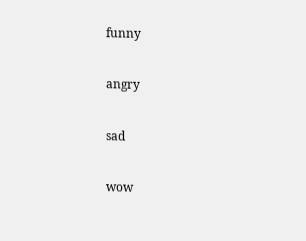funny

angry

sad

wow